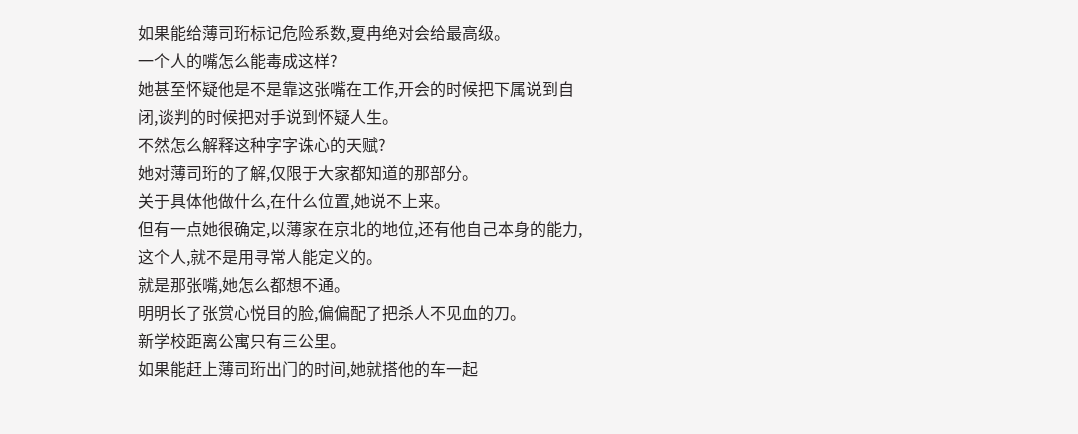如果能给薄司珩标记危险系数,夏冉绝对会给最高级。
一个人的嘴怎么能毒成这样?
她甚至怀疑他是不是靠这张嘴在工作,开会的时候把下属说到自闭,谈判的时候把对手说到怀疑人生。
不然怎么解释这种字字诛心的天赋?
她对薄司珩的了解,仅限于大家都知道的那部分。
关于具体他做什么,在什么位置,她说不上来。
但有一点她很确定,以薄家在京北的地位,还有他自己本身的能力,这个人,就不是用寻常人能定义的。
就是那张嘴,她怎么都想不通。
明明长了张赏心悦目的脸,偏偏配了把杀人不见血的刀。
新学校距离公寓只有三公里。
如果能赶上薄司珩出门的时间,她就搭他的车一起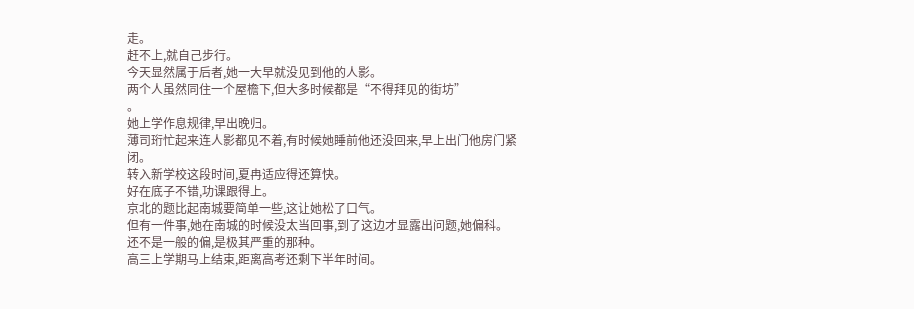走。
赶不上,就自己步行。
今天显然属于后者,她一大早就没见到他的人影。
两个人虽然同住一个屋檐下,但大多时候都是“不得拜见的街坊”
。
她上学作息规律,早出晚归。
薄司珩忙起来连人影都见不着,有时候她睡前他还没回来,早上出门他房门紧闭。
转入新学校这段时间,夏冉适应得还算快。
好在底子不错,功课跟得上。
京北的题比起南城要简单一些,这让她松了口气。
但有一件事,她在南城的时候没太当回事,到了这边才显露出问题,她偏科。
还不是一般的偏,是极其严重的那种。
高三上学期马上结束,距离高考还剩下半年时间。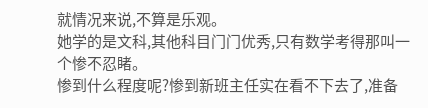就情况来说,不算是乐观。
她学的是文科,其他科目门门优秀,只有数学考得那叫一个惨不忍睹。
惨到什么程度呢?惨到新班主任实在看不下去了,准备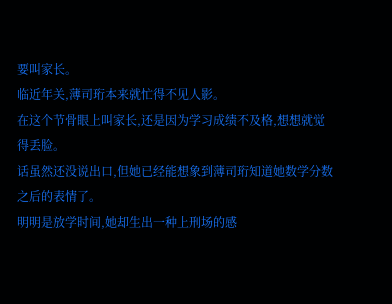要叫家长。
临近年关,薄司珩本来就忙得不见人影。
在这个节骨眼上叫家长,还是因为学习成绩不及格,想想就觉得丢脸。
话虽然还没说出口,但她已经能想象到薄司珩知道她数学分数之后的表情了。
明明是放学时间,她却生出一种上刑场的感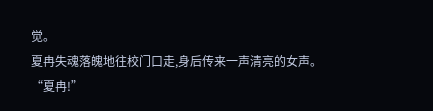觉。
夏冉失魂落魄地往校门口走,身后传来一声清亮的女声。
“夏冉!”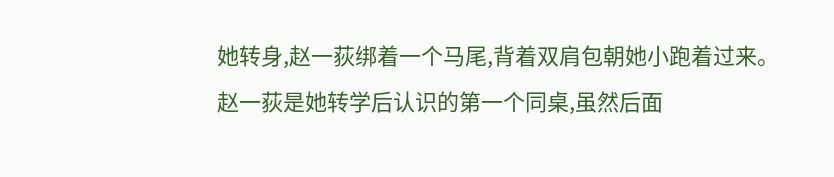她转身,赵一荻绑着一个马尾,背着双肩包朝她小跑着过来。
赵一荻是她转学后认识的第一个同桌,虽然后面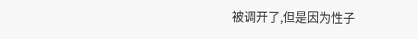被调开了,但是因为性子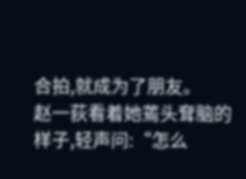合拍,就成为了朋友。
赵一荻看着她蔫头耷脑的样子,轻声问:“怎么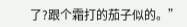了?跟个霜打的茄子似的。”